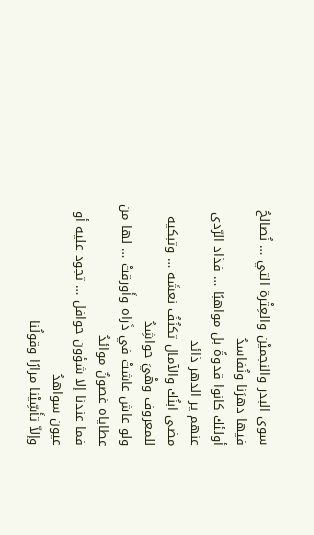سوى البدر والنجميْن والعِتْرة التي … نُصالحُ فيها دهرَنا ونُفاسدُ
أولئك كانوا قدوةً بل مواهبًا … فذاد الرّدى عنهم ير الدهر ذائد
مضى ابنُك والآمال تكنُفُ نعشَه … وتبكيه للمعروف وهْيَ حواشِدُ
ولو عاش عاشتْ في ذَراه وأَورقتْ … لها من عطاياه غصونٌ موائدُ
فما عندنا إلا شؤون حوافل … تجود عليه أو عيون سواهدُ
وإلاّ تأَسِّيْنا مرارًا وقولُنا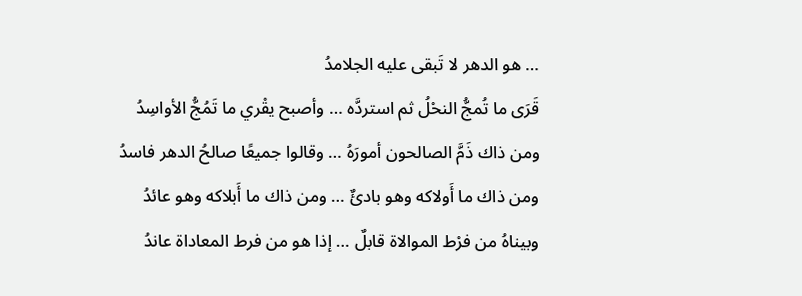… هو الدهر لا تَبقى عليه الجلامدُ
قَرَى ما تُمجُّ النحْلُ ثم استردَّه … وأصبح يقْري ما تَمُجُّ الأواسِدُ
ومن ذاك ذَمَّ الصالحون أمورَهُ … وقالوا جميعًا صالحُ الدهر فاسدُ
ومن ذاك ما أَولاكه وهو بادئٌ … ومن ذاك ما أَبلاكه وهو عائدُ
وبيناهُ من فرْط الموالاة قابلٌ … إذا هو من فرط المعاداة عاندُ